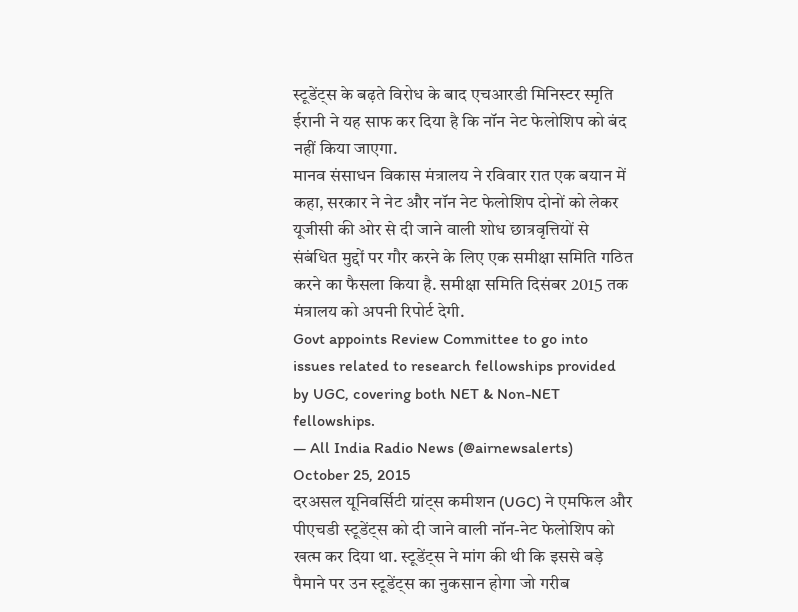स्टूडेंट्स के बढ़ते विरोध के बाद एचआरडी मिनिस्टर स्मृति ईरानी ने यह साफ कर दिया है कि नॉन नेट फेलोशिप को बंद नहीं किया जाएगा.
मानव संसाधन विकास मंत्रालय ने रविवार रात एक बयान में कहा, सरकार ने नेट और नॉन नेट फेलोशिप दोनों को लेकर यूजीसी की ओर से दी जाने वाली शोध छात्रवृत्तियों से संबंधित मुद्दों पर गौर करने के लिए एक समीक्षा समिति गठित करने का फैसला किया है. समीक्षा समिति दिसंबर 2015 तक मंत्रालय को अपनी रिपोर्ट देगी.
Govt appoints Review Committee to go into issues related to research fellowships provided by UGC, covering both NET & Non-NET fellowships.
— All India Radio News (@airnewsalerts) October 25, 2015
दरअसल यूनिवर्सिटी ग्रांट्स कमीशन (UGC) ने एमफिल और पीएचडी स्टूडेंट्स को दी जाने वाली नॉन-नेट फेलोशिप को खत्म कर दिया था. स्टूडेंट्स ने मांग की थी कि इससे बड़े पैमाने पर उन स्टूडेंट्स का नुकसान होगा जो गरीब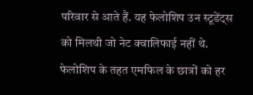परिवार से आते हैं. यह फेलोशिप उन स्टूडेंट्स को मिलथी जो नेट क्वालिफाई नहीं थे. फेलोशिप के तहत एमफिल के छात्रों को हर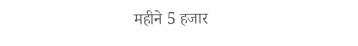महीने 5 हजार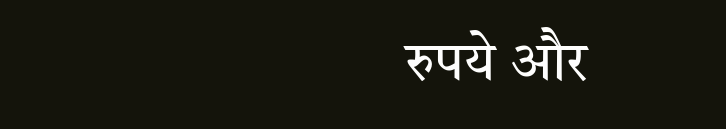रुपये और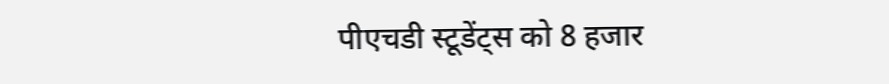पीएचडी स्टूडेंट्स को 8 हजार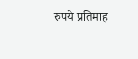रुपये प्रतिमाह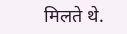मिलते थे.